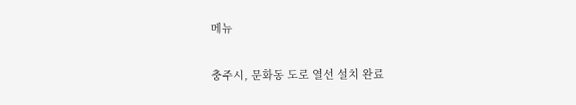메뉴

충주시, 문화동 도로 열선 설치 완료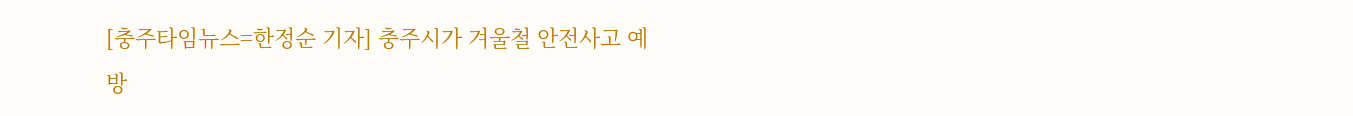[충주타임뉴스=한정순 기자] 충주시가 겨울철 안전사고 예방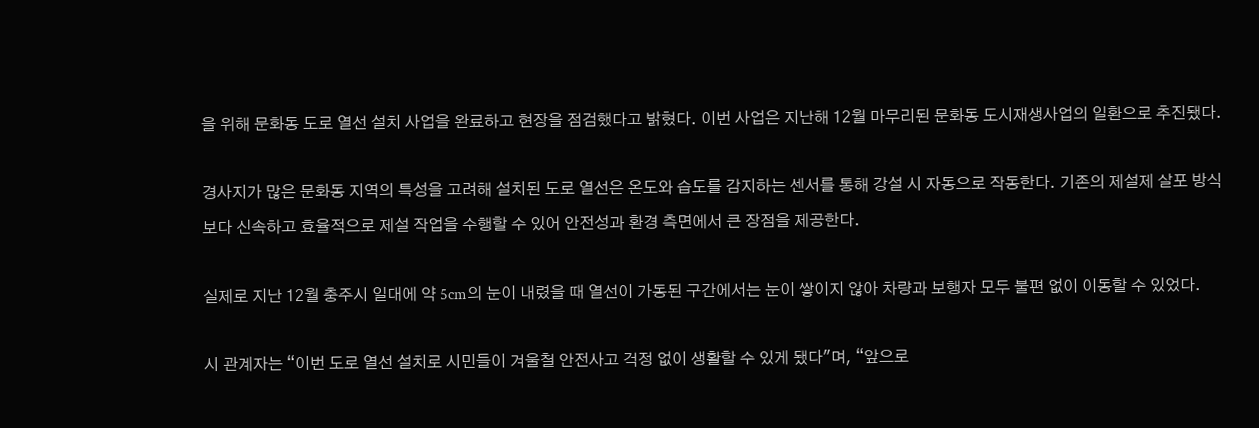을 위해 문화동 도로 열선 설치 사업을 완료하고 현장을 점검했다고 밝혔다. 이번 사업은 지난해 12월 마무리된 문화동 도시재생사업의 일환으로 추진됐다.

경사지가 많은 문화동 지역의 특성을 고려해 설치된 도로 열선은 온도와 습도를 감지하는 센서를 통해 강설 시 자동으로 작동한다. 기존의 제설제 살포 방식보다 신속하고 효율적으로 제설 작업을 수행할 수 있어 안전성과 환경 측면에서 큰 장점을 제공한다.

실제로 지난 12월 충주시 일대에 약 5cm의 눈이 내렸을 때 열선이 가동된 구간에서는 눈이 쌓이지 않아 차량과 보행자 모두 불편 없이 이동할 수 있었다.

시 관계자는 “이번 도로 열선 설치로 시민들이 겨울철 안전사고 걱정 없이 생활할 수 있게 됐다"며, “앞으로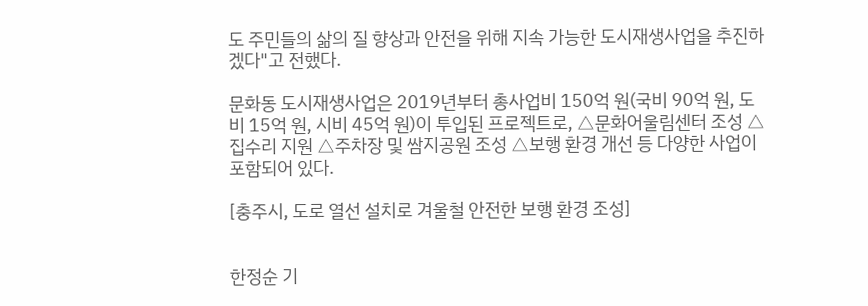도 주민들의 삶의 질 향상과 안전을 위해 지속 가능한 도시재생사업을 추진하겠다"고 전했다.

문화동 도시재생사업은 2019년부터 총사업비 150억 원(국비 90억 원, 도비 15억 원, 시비 45억 원)이 투입된 프로젝트로, △문화어울림센터 조성 △집수리 지원 △주차장 및 쌈지공원 조성 △보행 환경 개선 등 다양한 사업이 포함되어 있다.

[충주시, 도로 열선 설치로 겨울철 안전한 보행 환경 조성]


한정순 기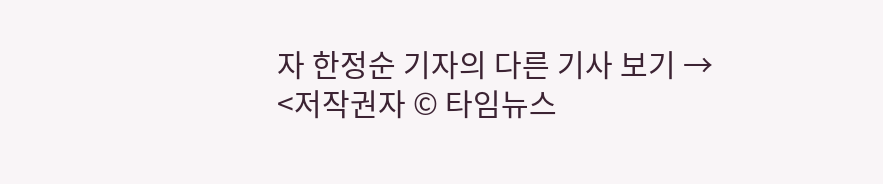자 한정순 기자의 다른 기사 보기 →
<저작권자 © 타임뉴스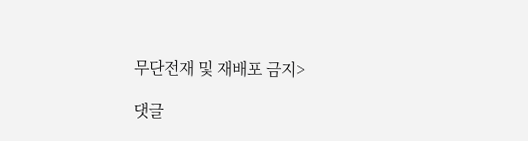무단전재 및 재배포 금지>

댓글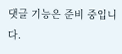댓글 기능은 준비 중입니다.